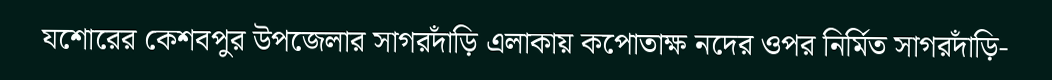যশোরের কেশবপুর উপজেলার সাগরদাঁড়ি এলাকায় কপোতাক্ষ নদের ওপর নির্মিত সাগরদাঁড়ি-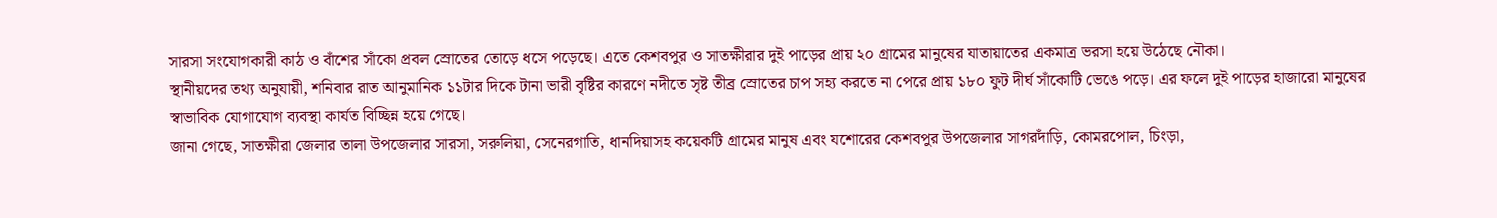সারসা সংযোগকারী কাঠ ও বাঁশের সাঁকো প্রবল স্রোতের তোড়ে ধসে পড়েছে। এতে কেশবপুর ও সাতক্ষীরার দুই পাড়ের প্রায় ২০ গ্রামের মানুষের যাতায়াতের একমাত্র ভরসা হয়ে উঠেছে নৌকা।
স্থানীয়দের তথ্য অনুযায়ী, শনিবার রাত আনুমানিক ১১টার দিকে টানা ভারী বৃষ্টির কারণে নদীতে সৃষ্ট তীব্র স্রোতের চাপ সহ্য করতে না পেরে প্রায় ১৮০ ফুট দীর্ঘ সাঁকোটি ভেঙে পড়ে। এর ফলে দুই পাড়ের হাজারো মানুষের স্বাভাবিক যোগাযোগ ব্যবস্থা কার্যত বিচ্ছিন্ন হয়ে গেছে।
জানা গেছে, সাতক্ষীরা জেলার তালা উপজেলার সারসা, সরুলিয়া, সেনেরগাতি, ধানদিয়াসহ কয়েকটি গ্রামের মানুষ এবং যশোরের কেশবপুর উপজেলার সাগরদাঁড়ি, কোমরপোল, চিংড়া,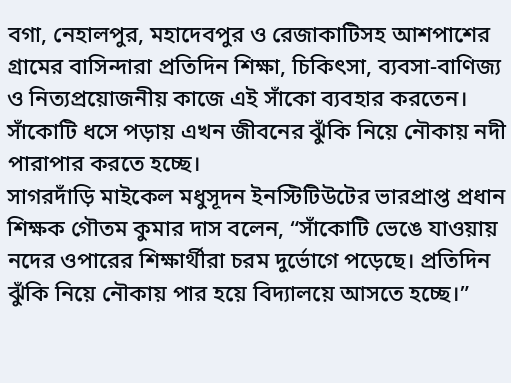বগা, নেহালপুর, মহাদেবপুর ও রেজাকাটিসহ আশপাশের গ্রামের বাসিন্দারা প্রতিদিন শিক্ষা, চিকিৎসা, ব্যবসা-বাণিজ্য ও নিত্যপ্রয়োজনীয় কাজে এই সাঁকো ব্যবহার করতেন। সাঁকোটি ধসে পড়ায় এখন জীবনের ঝুঁকি নিয়ে নৌকায় নদী পারাপার করতে হচ্ছে।
সাগরদাঁড়ি মাইকেল মধুসূদন ইনস্টিটিউটের ভারপ্রাপ্ত প্রধান শিক্ষক গৌতম কুমার দাস বলেন, “সাঁকোটি ভেঙে যাওয়ায় নদের ওপারের শিক্ষার্থীরা চরম দুর্ভোগে পড়েছে। প্রতিদিন ঝুঁকি নিয়ে নৌকায় পার হয়ে বিদ্যালয়ে আসতে হচ্ছে।”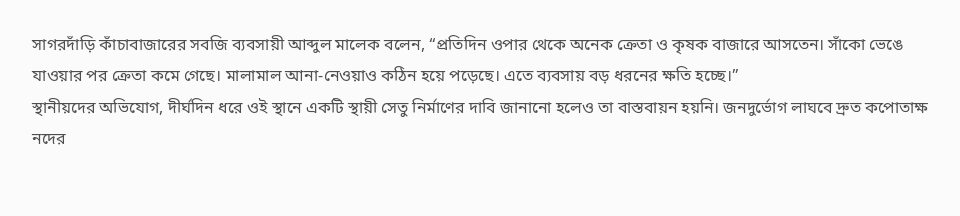সাগরদাঁড়ি কাঁচাবাজারের সবজি ব্যবসায়ী আব্দুল মালেক বলেন, “প্রতিদিন ওপার থেকে অনেক ক্রেতা ও কৃষক বাজারে আসতেন। সাঁকো ভেঙে যাওয়ার পর ক্রেতা কমে গেছে। মালামাল আনা-নেওয়াও কঠিন হয়ে পড়েছে। এতে ব্যবসায় বড় ধরনের ক্ষতি হচ্ছে।”
স্থানীয়দের অভিযোগ, দীর্ঘদিন ধরে ওই স্থানে একটি স্থায়ী সেতু নির্মাণের দাবি জানানো হলেও তা বাস্তবায়ন হয়নি। জনদুর্ভোগ লাঘবে দ্রুত কপোতাক্ষ নদের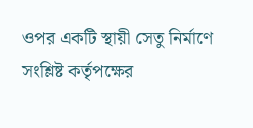ওপর একটি স্থায়ী সেতু নির্মাণে সংশ্লিষ্ট কর্তৃপক্ষের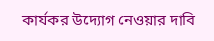কার্যকর উদ্যোগ নেওয়ার দাবি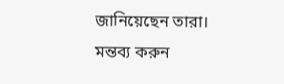জানিয়েছেন তারা।
মন্তব্য করুন